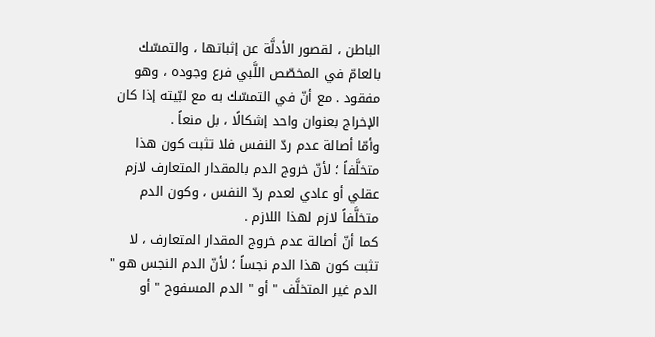الباطن ، لقصور الأدلَّة عن إثباتها ، والتمسّك بالعامّ في المخصّص اللَّبي فرع وجوده ، وهو مفقود . مع أنّ في التمسّك به مع لبّيته إذا كان الإخراج بعنوان واحد إشكالًا ، بل منعاً .
وأمّا أصالة عدم ردّ النفس فلا تثبت كون هذا متخلَّفاً ؛ لأنّ خروج الدم بالمقدار المتعارف لازم عقلي أو عادي لعدم ردّ النفس ، وكون الدم متخلَّفاً لازم لهذا اللازم .
كما أنّ أصالة عدم خروج المقدار المتعارف ، لا تثبت كون هذا الدم نجساً ؛ لأنّ الدم النجس هو " الدم غير المتخلَّف " أو " الدم المسفوح " أو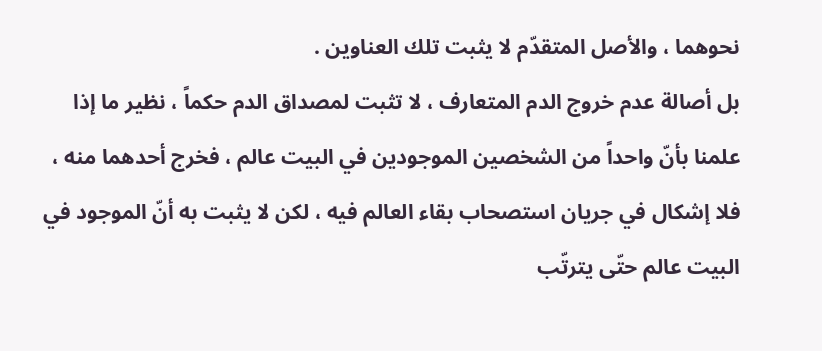نحوهما ، والأصل المتقدّم لا يثبت تلك العناوين .
بل أصالة عدم خروج الدم المتعارف ، لا تثبت لمصداق الدم حكماً ، نظير ما إذا علمنا بأنّ واحداً من الشخصين الموجودين في البيت عالم ، فخرج أحدهما منه ، فلا إشكال في جريان استصحاب بقاء العالم فيه ، لكن لا يثبت به أنّ الموجود في البيت عالم حتّى يترتّب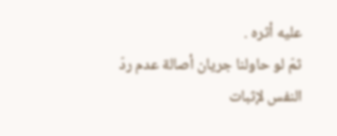عليه أثره .
ثمّ لو حاولنا جريان أصالة عدم ردّ النفس لإثبات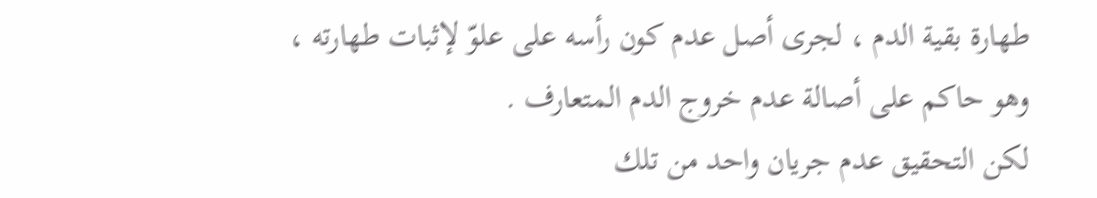طهارة بقية الدم ، لجرى أصل عدم كون رأسه على علوّ لإثبات طهارته ، وهو حاكم على أصالة عدم خروج الدم المتعارف .
لكن التحقيق عدم جريان واحد من تلك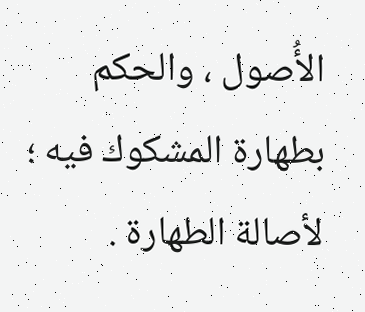الأُصول ، والحكم بطهارة المشكوك فيه ؛ لأصالة الطهارة .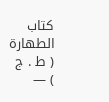كتاب الطهارة ( ط . ج ) —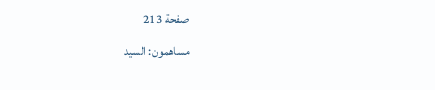صفحة 213
مساهمون: السيد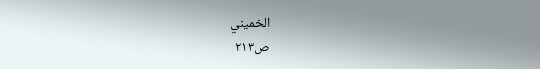الخميني
ص٢١٣